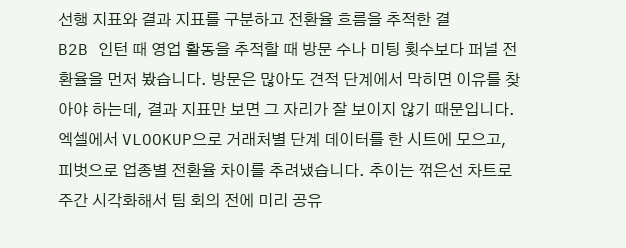선행 지표와 결과 지표를 구분하고 전환율 흐름을 추적한 결
B2B 인턴 때 영업 활동을 추적할 때 방문 수나 미팅 횟수보다 퍼널 전환율을 먼저 봤습니다. 방문은 많아도 견적 단계에서 막히면 이유를 찾아야 하는데, 결과 지표만 보면 그 자리가 잘 보이지 않기 때문입니다. 엑셀에서 VLOOKUP으로 거래처별 단계 데이터를 한 시트에 모으고, 피벗으로 업종별 전환율 차이를 추려냈습니다. 추이는 꺾은선 차트로 주간 시각화해서 팀 회의 전에 미리 공유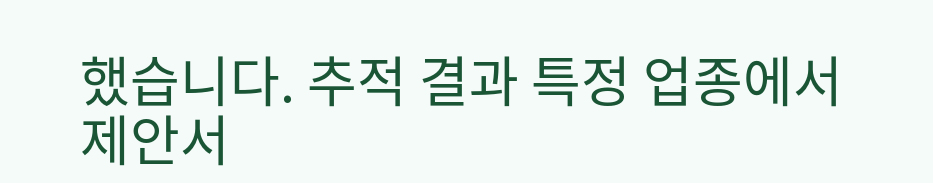했습니다. 추적 결과 특정 업종에서 제안서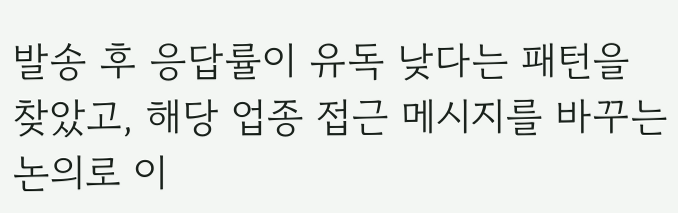발송 후 응답률이 유독 낮다는 패턴을 찾았고, 해당 업종 접근 메시지를 바꾸는 논의로 이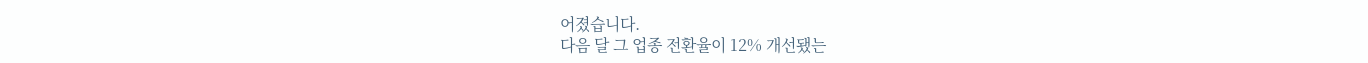어졌습니다.
다음 달 그 업종 전환율이 12% 개선됐는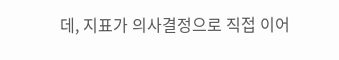데, 지표가 의사결정으로 직접 이어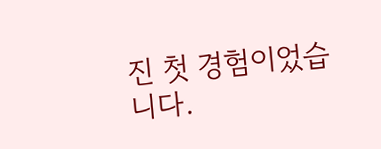진 첫 경험이었습니다.